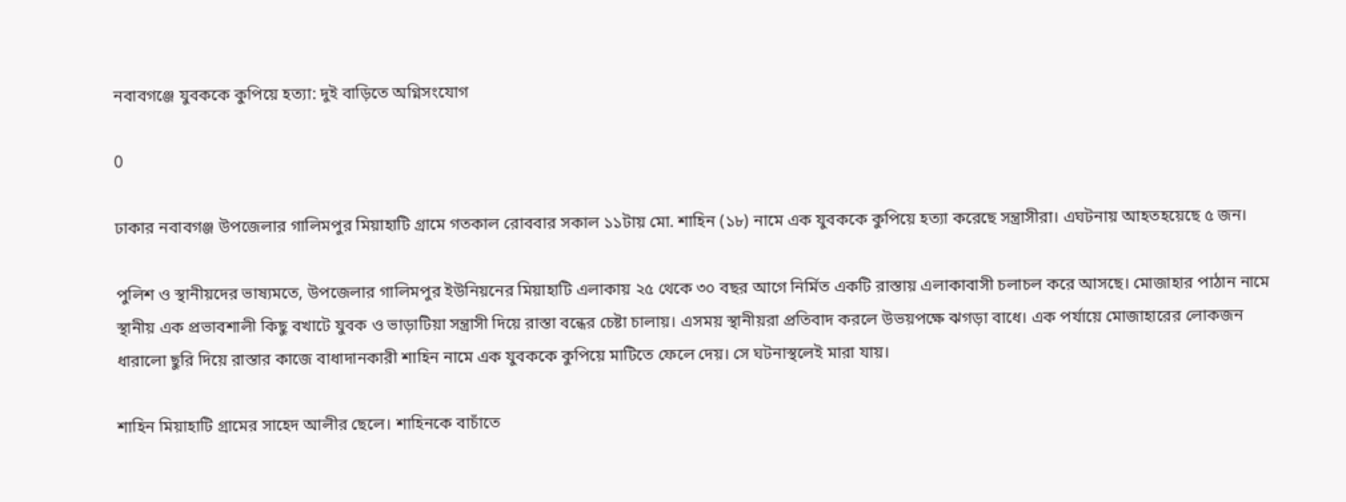নবাবগঞ্জে যুবককে কুপিয়ে হত্যা: দুই বাড়িতে অগ্নিসংযোগ

0

ঢাকার নবাবগঞ্জ উপজেলার গালিমপুর মিয়াহাটি গ্রামে গতকাল রোববার সকাল ১১টায় মো. শাহিন (১৮) নামে এক যুবককে কুপিয়ে হত্যা করেছে সন্ত্রাসীরা। এঘটনায় আহতহয়েছে ৫ জন।

পুলিশ ও স্থানীয়দের ভাষ্যমতে, উপজেলার গালিমপুর ইউনিয়নের মিয়াহাটি এলাকায় ২৫ থেকে ৩০ বছর আগে নির্মিত একটি রাস্তায় এলাকাবাসী চলাচল করে আসছে। মোজাহার পাঠান নামে স্থানীয় এক প্রভাবশালী কিছু বখাটে যুবক ও ভাড়াটিয়া সন্ত্রাসী দিয়ে রাস্তা বন্ধের চেষ্টা চালায়। এসময় স্থানীয়রা প্রতিবাদ করলে উভয়পক্ষে ঝগড়া বাধে। এক পর্যায়ে মোজাহারের লোকজন ধারালো ছুরি দিয়ে রাস্তার কাজে বাধাদানকারী শাহিন নামে এক যুবককে কুপিয়ে মাটিতে ফেলে দেয়। সে ঘটনাস্থলেই মারা যায়।

শাহিন মিয়াহাটি গ্রামের সাহেদ আলীর ছেলে। শাহিনকে বাচাঁতে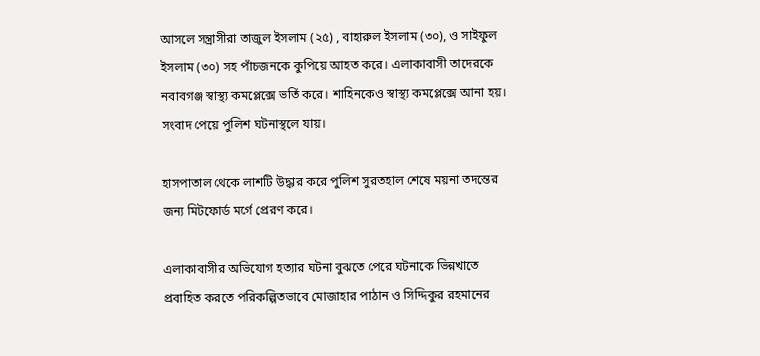আসলে সন্ত্রাসীরা তাজুল ইসলাম (২৫) , বাহারুল ইসলাম (৩০), ও সাইফুল ইসলাম (৩০) সহ পাঁচজনকে কুপিয়ে আহত করে। এলাকাবাসী তাদেরকে নবাবগঞ্জ স্বাস্থ্য কমপ্লেক্সে ভর্তি করে। শাহিনকেও স্বাস্থ্য কমপ্লেক্সে আনা হয়। সংবাদ পেয়ে পুলিশ ঘটনাস্থলে যায়।

হাসপাতাল থেকে লাশটি উদ্ধার করে পুলিশ সুরতহাল শেষে ময়না তদন্তের জন্য মিটফোর্ড মর্গে প্রেরণ করে।

এলাকাবাসীর অভিযোগ হত্যার ঘটনা বুঝতে পেরে ঘটনাকে ভিন্নখাতে প্রবাহিত করতে পরিকল্পিতভাবে মোজাহার পাঠান ও সিদ্দিকুর রহমানের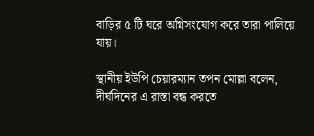বাড়ির ৫ টি ঘরে অগ্নিসংযোগ করে তারা পালিয়ে যায়।

স্থানীয় ইউপি চেয়ারম্যান তপন মোল্লা বলেন, দীর্ঘদিনের এ রাস্তা বন্ধ করতে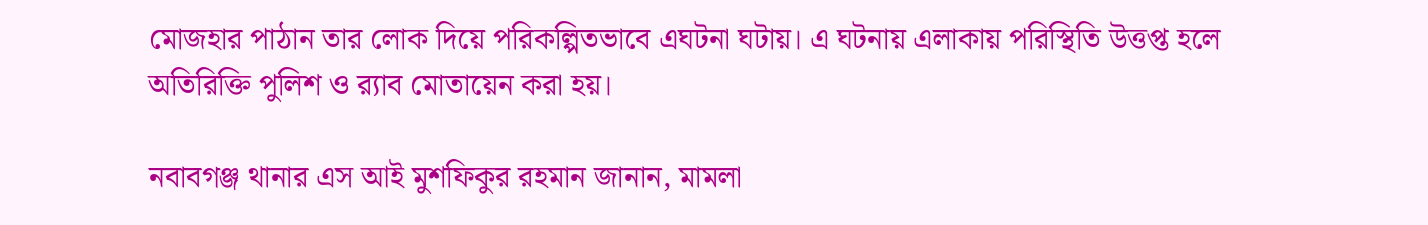মোজহার পাঠান তার লোক দিয়ে পরিকল্পিতভাবে এঘটনা ঘটায়। এ ঘটনায় এলাকায় পরিস্থিতি উত্তপ্ত হলে অতিরিক্তি পুলিশ ও র‌্যাব মোতায়েন করা হয়।

নবাবগঞ্জ থানার এস আই মুশফিকুর রহমান জানান, মামলা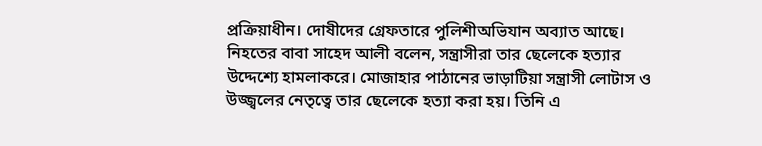প্রক্রিয়াধীন। দোষীদের গ্রেফতারে পুলিশীঅভিযান অব্যাত আছে। নিহতের বাবা সাহেদ আলী বলেন, সন্ত্রাসীরা তার ছেলেকে হত্যার উদ্দেশ্যে হামলাকরে। মোজাহার পাঠানের ভাড়াটিয়া সন্ত্রাসী লোটাস ও উজ্জ্বলের নেতৃত্বে তার ছেলেকে হত্যা করা হয়। তিনি এ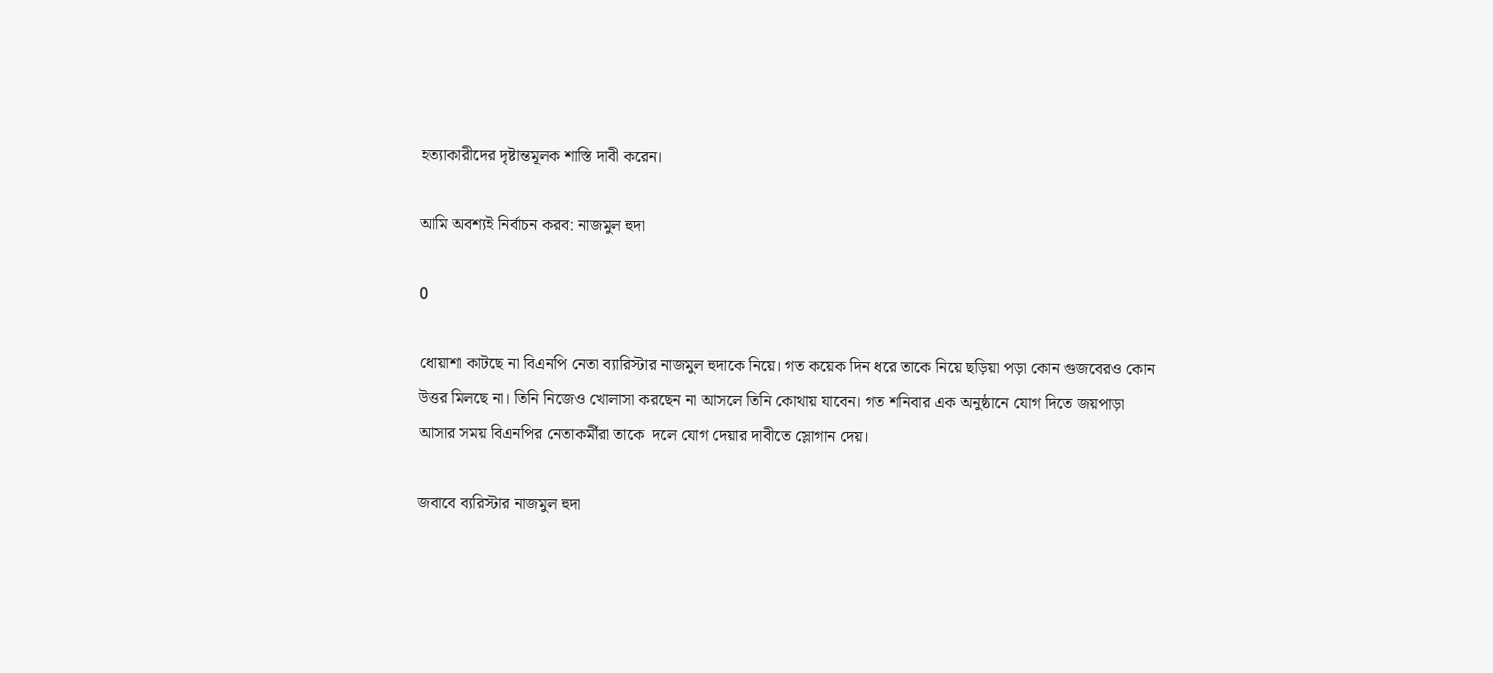হত্যাকারীদের দৃষ্টান্তমূলক শাস্তি দাবী করেন।

আমি অবশ্যই নির্বাচন করব: নাজমুল হুদা

0

ধোয়াশা কাটছে না বিএনপি নেতা ব্যারিস্টার নাজমুল হুদাকে নিয়ে। গত কয়েক দিন ধরে তাকে নিয়ে ছড়িয়া পড়া কোন গুজবেরও কোন উত্তর মিলছে না। তিনি নিজেও খোলাসা করছেন না আসলে তিনি কোথায় যাবেন। গত শনিবার এক অনুষ্ঠানে যোগ দিতে জয়পাড়া আসার সময় বিএনপির নেতাকর্মীরা তাকে  দলে যোগ দেয়ার দাবীতে স্লোগান দেয়।

জবাবে ব্যরিস্টার নাজমুল হুদা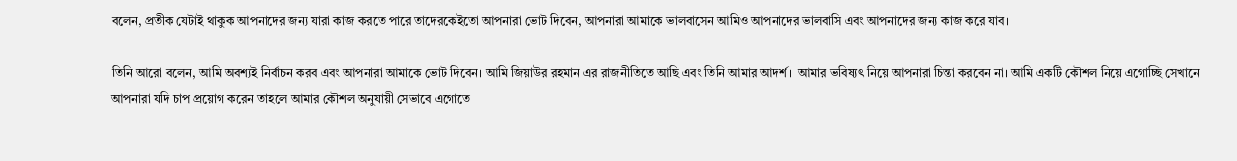বলেন, প্রতীক যেটাই থাকুক আপনাদের জন্য যারা কাজ করতে পারে তাদেরকেইতো আপনারা ভোট দিবেন, আপনারা আমাকে ভালবাসেন আমিও আপনাদের ভালবাসি এবং আপনাদের জন্য কাজ করে যাব।

তিনি আরো বলেন, আমি অবশ্যই নির্বাচন করব এবং আপনারা আমাকে ভোট দিবেন। আমি জিয়াউর রহমান এর রাজনীতিতে আছি এবং তিনি আমার আদর্শ।  আমার ভবিষ্যৎ নিয়ে আপনারা চিন্তা করবেন না। আমি একটি কৌশল নিয়ে এগোচ্ছি সেখানে আপনারা যদি চাপ প্রয়োগ করেন তাহলে আমার কৌশল অনুযায়ী সেভাবে এগোতে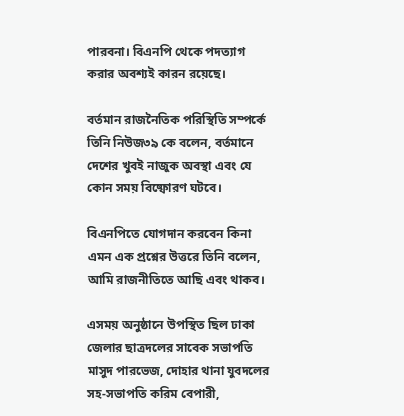পারবনা। বিএনপি থেকে পদত্যাগ করার অবশ্যই কারন রয়েছে।

বর্তমান রাজনৈতিক পরিস্থিতি সম্পর্কে তিনি নিউজ৩৯ কে বলেন, বর্তমানে দেশের খুবই নাজুক অবস্থা এবং যে কোন সময় বিষ্ফোরণ ঘটবে।

বিএনপিতে যোগদান করবেন কিনা এমন এক প্রশ্নের উত্তরে তিনি বলেন, আমি রাজনীতিতে আছি এবং থাকব।

এসময় অনুষ্ঠানে উপস্থিত ছিল ঢাকা জেলার ছাত্রদলের সাবেক সভাপতি মাসুদ পারভেজ, দোহার থানা যুবদলের সহ-সভাপতি করিম বেপারী,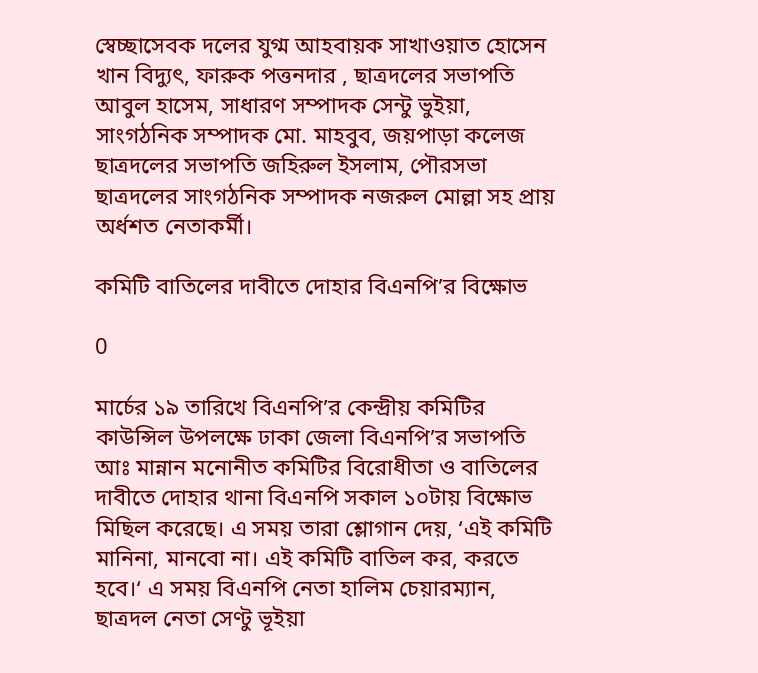স্বেচ্ছাসেবক দলের যুগ্ম আহবায়ক সাখাওয়াত হোসেন খান বিদ্যুৎ, ফারুক পত্তনদার , ছাত্রদলের সভাপতি আবুল হাসেম, সাধারণ সম্পাদক সেন্টু ভুইয়া, সাংগঠনিক সম্পাদক মো. মাহবুব, জয়পাড়া কলেজ ছাত্রদলের সভাপতি জহিরুল ইসলাম, পৌরসভা ছাত্রদলের সাংগঠনিক সম্পাদক নজরুল মোল্লা সহ প্রায় অর্ধশত নেতাকর্মী।

কমিটি বাতিলের দাবীতে দোহার বিএনপি’র বিক্ষোভ

0

মার্চের ১৯ তারিখে বিএনপি’র কেন্দ্রীয় কমিটির কাউন্সিল উপলক্ষে ঢাকা জেলা বিএনপি’র সভাপতি আঃ মান্নান মনোনীত কমিটির বিরোধীতা ও বাতিলের দাবীতে দোহার থানা বিএনপি সকাল ১০টায় বিক্ষোভ মিছিল করেছে। এ সময় তারা শ্লোগান দেয়, ‘এই কমিটি মানিনা, মানবো না। এই কমিটি বাতিল কর, করতে হবে।‘ এ সময় বিএনপি নেতা হালিম চেয়ারম্যান, ছাত্রদল নেতা সেণ্টু ভূইয়া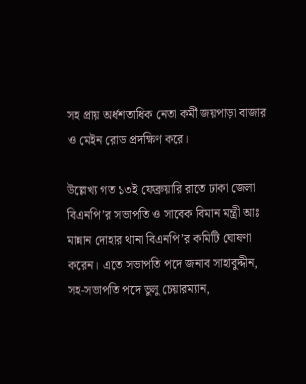সহ প্রায় অর্ধশতাধিক নেতা কর্মী জয়পাড়া বাজার ও মেইন রোড প্রদক্ষিণ করে।

উল্লেখ্য গত ১৩ই ফেব্রুয়ারি রাতে ঢাকা জেলা বিএনপি’র সভাপতি ও সাবেক বিমান মন্ত্রী আঃ মান্নান দোহার থানা বিএনপি’র কমিটি ঘোষণা করেন। এতে সভাপতি পদে জনাব সাহাবুদ্দীন, সহ-সভাপতি পদে ভুলু চেয়ারম্যান,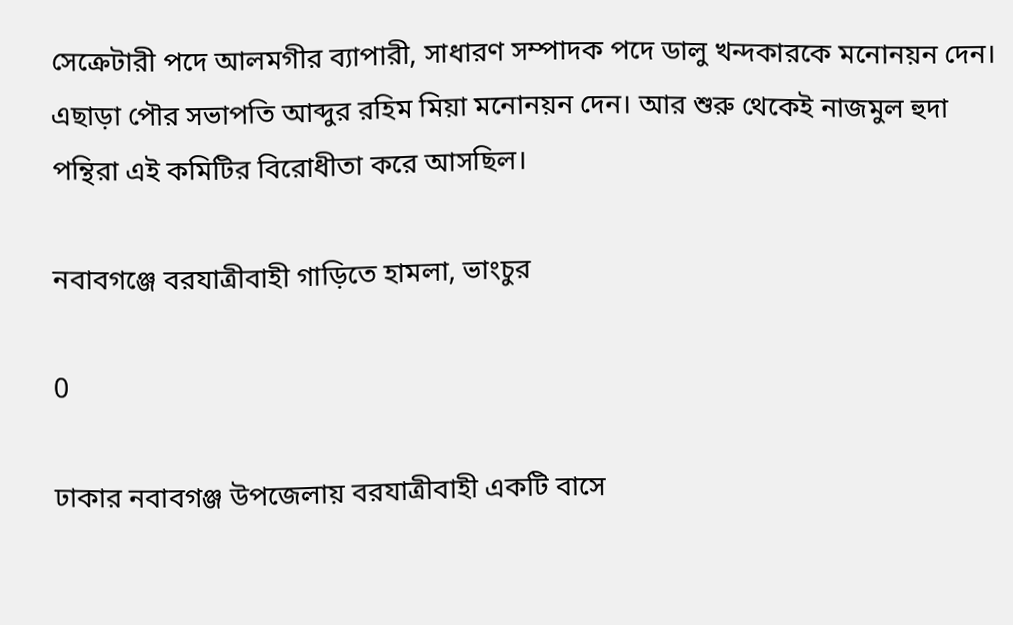সেক্রেটারী পদে আলমগীর ব্যাপারী, সাধারণ সম্পাদক পদে ডালু খন্দকারকে মনোনয়ন দেন। এছাড়া পৌর সভাপতি আব্দুর রহিম মিয়া মনোনয়ন দেন। আর শুরু থেকেই নাজমুল হুদা পন্থিরা এই কমিটির বিরোধীতা করে আসছিল।

নবাবগঞ্জে বরযাত্রীবাহী গাড়িতে হামলা, ভাংচুর

0

ঢাকার নবাবগঞ্জ উপজেলায় বরযাত্রীবাহী একটি বাসে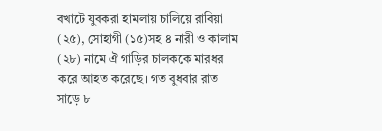বখাটে যুবকরা হামলায় চালিয়ে রাবিয়া (২৫), সোহাগী (১৫)সহ ৪ নারী ও কালাম (২৮) নামে ঐ গাড়ির চালককে মারধর করে আহত করেছে। গত বুধবার রাত সাড়ে ৮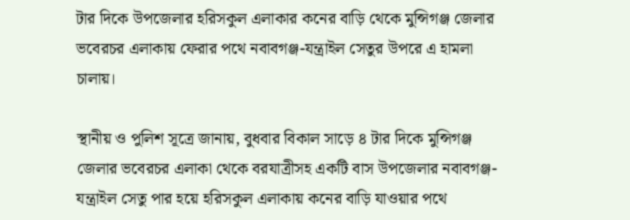টার দিকে উপজেলার হরিসকুল এলাকার কনের বাড়ি থেকে মুন্সিগঞ্জ জেলার ভবেরচর এলাকায় ফেরার পথে নবাবগঞ্জ-যন্ত্রাইল সেতুর উপরে এ হামলা চালায়।

স্থানীয় ও পুলিশ সূত্রে জানায়, বুধবার বিকাল সাড়ে ৪ টার দিকে মুন্সিগঞ্জ জেলার ভবেরচর এলাকা থেকে বরযাত্রীসহ একটি বাস উপজেলার নবাবগঞ্জ-যন্ত্রাইল সেতু পার হয়ে হরিসকুল এলাকায় কনের বাড়ি যাওয়ার পথে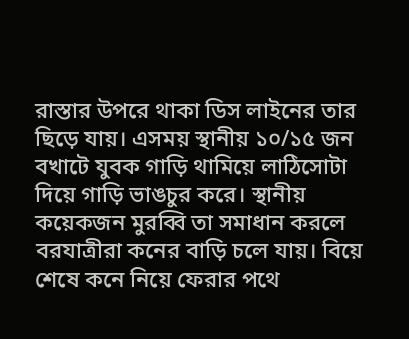রাস্তার উপরে থাকা ডিস লাইনের তার ছিড়ে যায়। এসময় স্থানীয় ১০/১৫ জন বখাটে যুবক গাড়ি থামিয়ে লাঠিসোটা দিয়ে গাড়ি ভাঙচুর করে। স্থানীয় কয়েকজন মুরব্বি তা সমাধান করলে বরযাত্রীরা কনের বাড়ি চলে যায়। বিয়ে শেষে কনে নিয়ে ফেরার পথে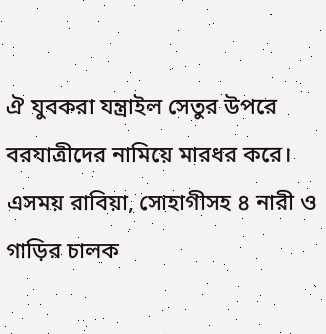ঐ যুবকরা যন্ত্রাইল সেতুর উপরে বরযাত্রীদের নামিয়ে মারধর করে। এসময় রাবিয়া, সোহাগীসহ ৪ নারী ও গাড়ির চালক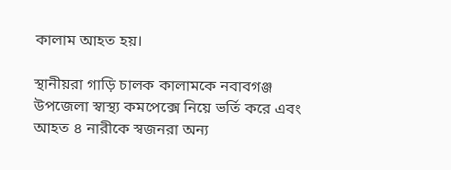কালাম আহত হয়।

স্থানীয়রা গাড়ি চালক কালামকে নবাবগঞ্জ উপজেলা স্বাস্থ্য কমপেক্সে নিয়ে ভর্তি করে এবং আহত ৪ নারীকে স্বজনরা অন্য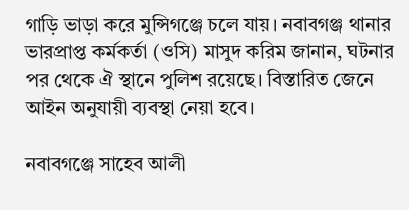গাড়ি ভাড়া করে মুন্সিগঞ্জে চলে যায়। নবাবগঞ্জ থানার ভারপ্রাপ্ত কর্মকর্তা (ওসি) মাসুদ করিম জানান, ঘটনার পর থেকে ঐ স্থানে পুলিশ রয়েছে। বিস্তারিত জেনে আইন অনুযায়ী ব্যবস্থা নেয়া হবে।

নবাবগঞ্জে সাহেব আলী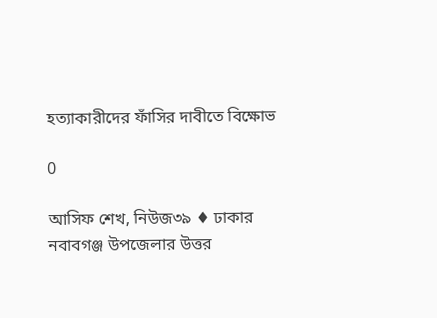হত্যাকারীদের ফাঁসির দাবীতে বিক্ষোভ

0

আসিফ শেখ, নিউজ৩৯ ♦ ঢাকার নবাবগঞ্জ উপজেলার উত্তর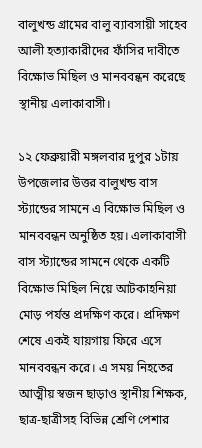বালুখন্ড গ্রামের বালু ব্যাবসায়ী সাহেব আলী হত্যাকারীদের ফাঁসির দাবীতে বিক্ষোভ মিছিল ও মানববন্ধন করেছে স্থানীয় এলাকাবাসী।

১২ ফেব্রুয়ারী মঙ্গলবার দুপুর ১টায় উপজেলার উত্তর বালুখন্ড বাস স্ট্যান্ডের সামনে এ বিক্ষোভ মিছিল ও মানববন্ধন অনুষ্ঠিত হয়। এলাকাবাসী বাস স্ট্যান্ডের সামনে থেকে একটি বিক্ষোভ মিছিল নিয়ে আটকাহনিয়া মোড় পর্যন্ত প্রদক্ষিণ করে। প্রদিক্ষণ শেষে একই যায়গায় ফিরে এসে মানববন্ধন করে। এ সময় নিহতের আত্মীয় স্বজন ছাড়াও স্থানীয় শিক্ষক, ছাত্র-ছাত্রীসহ বিভিন্ন শ্রেণি পেশার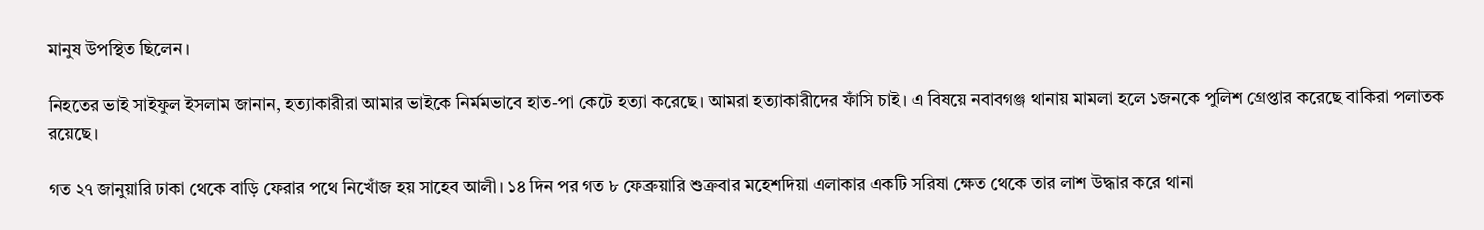মানুষ উপস্থিত ছিলেন।

নিহতের ভাই সাইফুল ইসলাম জানান, হত্যাকারীরা আমার ভাইকে নির্মমভাবে হাত-পা কেটে হত্যা করেছে। আমরা হত্যাকারীদের ফাঁসি চাই। এ বিষয়ে নবাবগঞ্জ থানায় মামলা হলে ১জনকে পুলিশ গ্রেপ্তার করেছে বাকিরা পলাতক রয়েছে।

গত ২৭ জানুয়ারি ঢাকা থেকে বাড়ি ফেরার পথে নিখোঁজ হয় সাহেব আলী। ১৪ দিন পর গত ৮ ফেব্রুয়ারি শুক্রবার মহেশদিয়া এলাকার একটি সরিষা ক্ষেত থেকে তার লাশ উদ্ধার করে থানা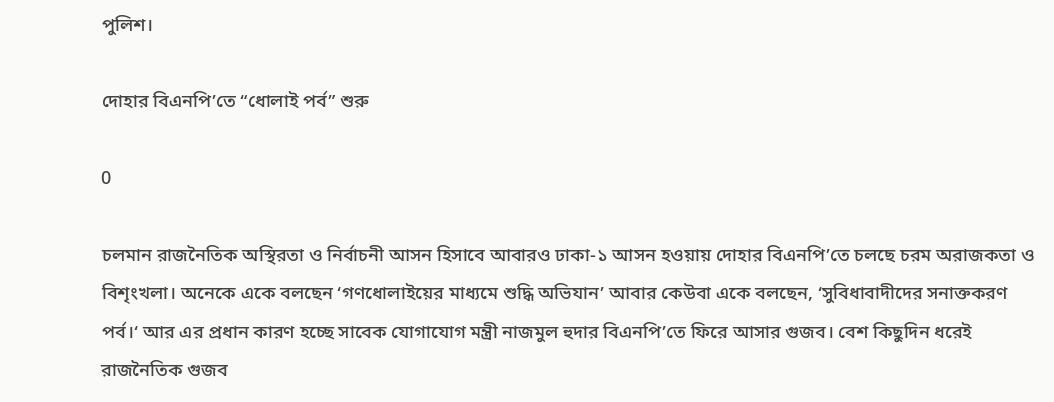পুলিশ।

দোহার বিএনপি’তে “ধোলাই পর্ব” শুরু

0

চলমান রাজনৈতিক অস্থিরতা ও নির্বাচনী আসন হিসাবে আবারও ঢাকা-১ আসন হওয়ায় দোহার বিএনপি’তে চলছে চরম অরাজকতা ও বিশৃংখলা। অনেকে একে বলছেন ‘গণধোলাইয়ের মাধ্যমে শুদ্ধি অভিযান’ আবার কেউবা একে বলছেন, ‘সুবিধাবাদীদের সনাক্তকরণ পর্ব।‘ আর এর প্রধান কারণ হচ্ছে সাবেক যোগাযোগ মন্ত্রী নাজমুল হুদার বিএনপি’তে ফিরে আসার গুজব। বেশ কিছুদিন ধরেই রাজনৈতিক গুজব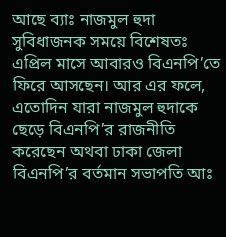আছে ব্যাঃ নাজমুল হুদা সুবিধাজনক সময়ে বিশেষতঃ এপ্রিল মাসে আবারও বিএনপি’তে ফিরে আসছেন। আর এর ফলে, এতোদিন যারা নাজমুল হুদাকে ছেড়ে বিএনপি’র রাজনীতি করেছেন অথবা ঢাকা জেলা বিএনপি’র বর্তমান সভাপতি আঃ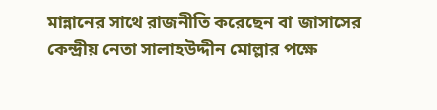মান্নানের সাথে রাজনীতি করেছেন বা জাসাসের কেন্দ্রীয় নেতা সালাহউদ্দীন মোল্লার পক্ষে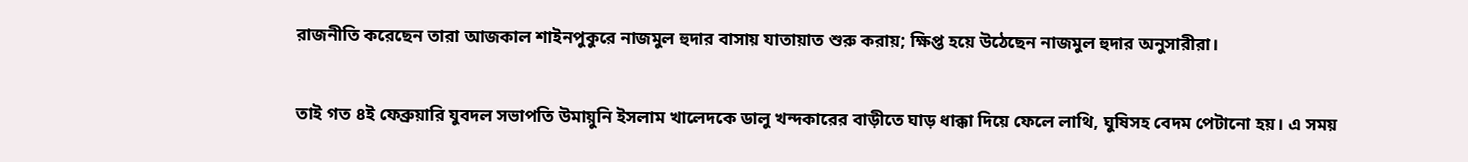রাজনীতি করেছেন তারা আজকাল শাইনপুকুরে নাজমুল হুদার বাসায় যাতায়াত শুরু করায়; ক্ষিপ্ত হয়ে উঠেছেন নাজমুল হুদার অনুসারীরা।

তাই গত ৪ই ফেব্রুয়ারি যুবদল সভাপতি উমায়ুনি ইসলাম খালেদকে ডালু খন্দকারের বাড়ীতে ঘাড় ধাক্কা দিয়ে ফেলে লাথি, ঘুষিসহ বেদম পেটানো হয়। এ সময়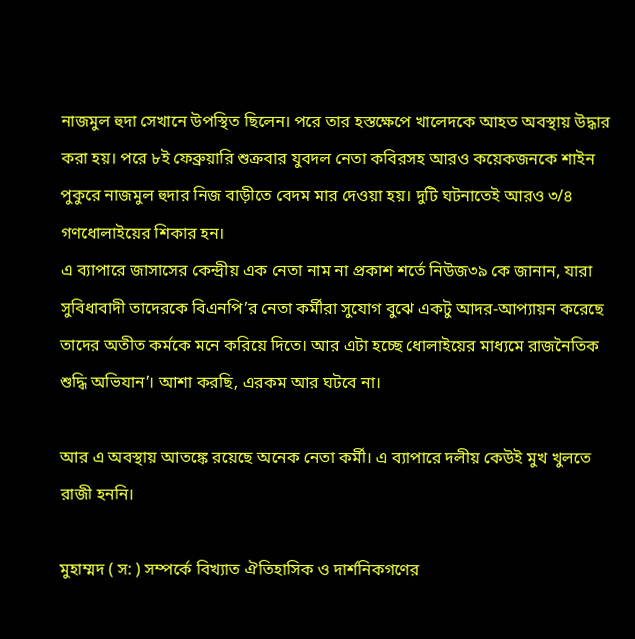নাজমুল হুদা সেখানে উপস্থিত ছিলেন। পরে তার হস্তক্ষেপে খালেদকে আহত অবস্থায় উদ্ধার করা হয়। পরে ৮ই ফেব্রুয়ারি শুক্রবার যুবদল নেতা কবিরসহ আরও কয়েকজনকে শাইন পুকুরে নাজমুল হুদার নিজ বাড়ীতে বেদম মার দেওয়া হয়। দুটি ঘটনাতেই আরও ৩/৪ গণধোলাইয়ের শিকার হন।
এ ব্যাপারে জাসাসের কেন্দ্রীয় এক নেতা নাম না প্রকাশ শর্তে নিউজ৩৯ কে জানান, যারা সুবিধাবাদী তাদেরকে বিএনপি’র নেতা কর্মীরা সুযোগ বুঝে একটু আদর-আপ্যায়ন করেছে তাদের অতীত কর্মকে মনে করিয়ে দিতে। আর এটা হচ্ছে ধোলাইয়ের মাধ্যমে রাজনৈতিক শুদ্ধি অভিযান’। আশা করছি, এরকম আর ঘটবে না।

আর এ অবস্থায় আতঙ্কে রয়েছে অনেক নেতা কর্মী। এ ব্যাপারে দলীয় কেউই মুখ খুলতে রাজী হননি।

মুহাম্মদ ( স: ) সম্পর্কে বিখ্যাত ঐতিহাসিক ও দার্শনিকগণের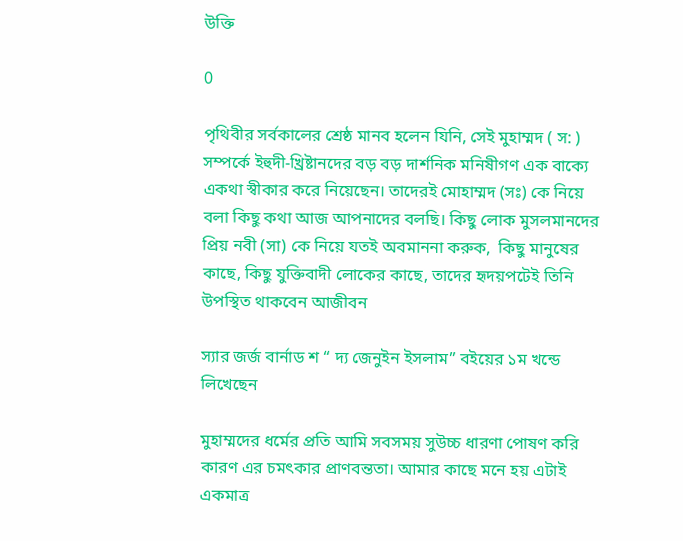উক্তি

0

পৃথিবীর সর্বকালের শ্রেষ্ঠ মানব হলেন যিনি, সেই মুহাম্মদ ( স: ) সম্পর্কে ইহুদী-খ্রিষ্টানদের বড় বড় দার্শনিক মনিষীগণ এক বাক্যে একথা স্বীকার করে নিয়েছেন। তাদেরই মোহাম্মদ (সঃ) কে নিয়ে বলা কিছু কথা আজ আপনাদের বলছি। কিছু লোক মুসলমানদের প্রিয় নবী (সা) কে নিয়ে যতই অবমাননা করুক,  কিছু মানুষের কাছে, কিছু যুক্তিবাদী লোকের কাছে, তাদের হৃদয়পটেই তিনি উপস্থিত থাকবেন আজীবন

স্যার জর্জ বার্নাড শ “ দ্য জেনুইন ইসলাম” বইয়ের ১ম খন্ডে লিখেছেন

মুহাম্মদের ধর্মের প্রতি আমি সবসময় সুউচ্চ ধারণা পোষণ করি কারণ এর চমৎকার প্রাণবন্ততা। আমার কাছে মনে হয় এটাই একমাত্র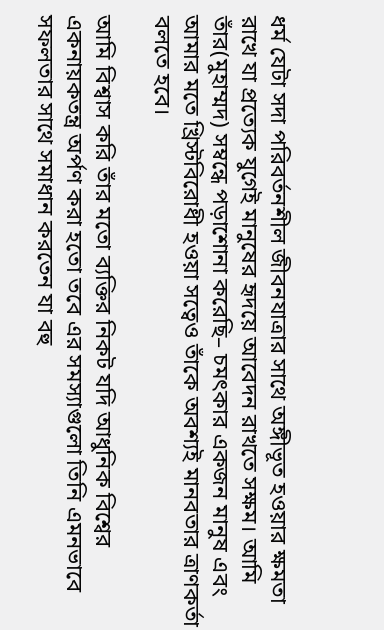ধর্ম যেটা সদা পরিবর্তনশীল জীবনযাত্রার সাথে অঙ্গীভূত হওয়ার ক্ষমতা রাখে যা প্রত্যেক যুগেই মানুষের হৃদয়ে আবেদন রাখতে সক্ষম। আমি তাঁর(মুহাম্মদ) সম্বন্ধে পড়াশোনা করেছি– চমৎকার একজন মানুষ এবং আমার মতে খ্রিস্টবিরোধী হওয়া সত্বেও তাঁকে অবশ্যই মানবতার ত্রাণকর্তা বলতে হবে।

আমি বিশ্বাস করি তাঁর মতো ব্যক্তির নিকট যদি আধুনিক বিশ্বের একনায়কতন্ত্র অর্পণ করা হতো তবে এর সমস্যাগুলো তিনি এমনভাবে সফলতার সাথে সমাধান করতেন যা বহু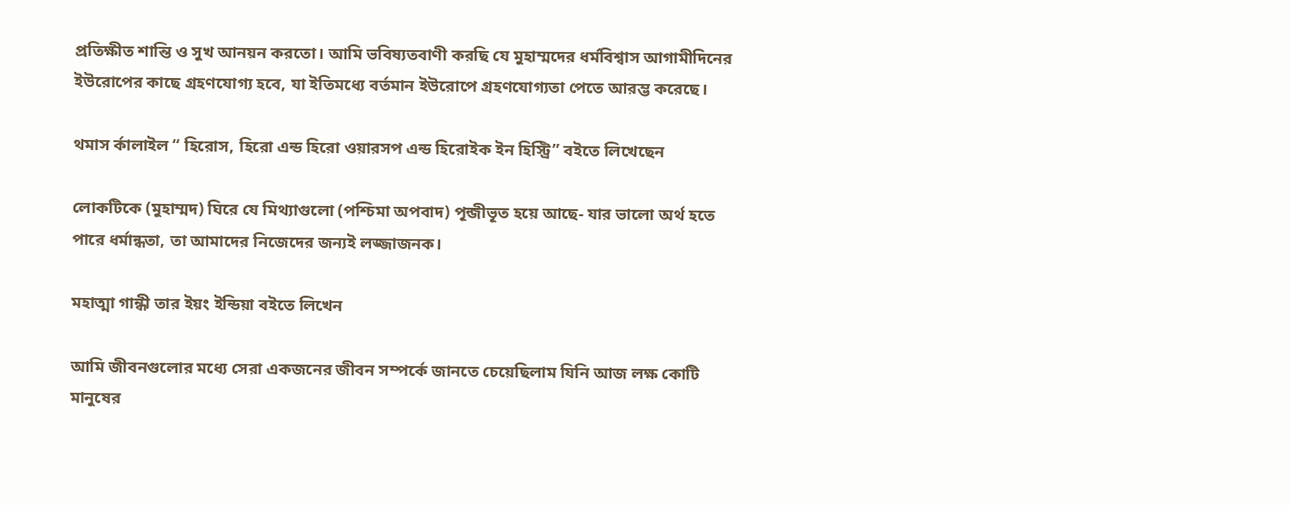প্রতিক্ষীত শান্তি ও সুখ আনয়ন করতো। আমি ভবিষ্যতবাণী করছি যে মুহাম্মদের ধর্মবিশ্বাস আগামীদিনের ইউরোপের কাছে গ্রহণযোগ্য হবে, যা ইতিমধ্যে বর্তমান ইউরোপে গ্রহণযোগ্যতা পেতে আরম্ভ করেছে।

থমাস র্কালাইল “ হিরোস, হিরো এন্ড হিরো ওয়ারসপ এন্ড হিরোইক ইন হিস্ট্রি” বইতে লিখেছেন

লোকটিকে (মুহাম্মদ) ঘিরে যে মিথ্যাগুলো (পশ্চিমা অপবাদ) পূন্জীভূত হয়ে আছে- যার ভালো অর্থ হতে পারে ধর্মান্ধতা, তা আমাদের নিজেদের জন্যই লজ্জাজনক।

মহাত্মা গান্ধী তার ইয়ং ইন্ডিয়া বইতে লিখেন

আমি জীবনগুলোর মধ্যে সেরা একজনের জীবন সম্পর্কে জানতে চেয়েছিলাম যিনি আজ লক্ষ কোটি মানুষের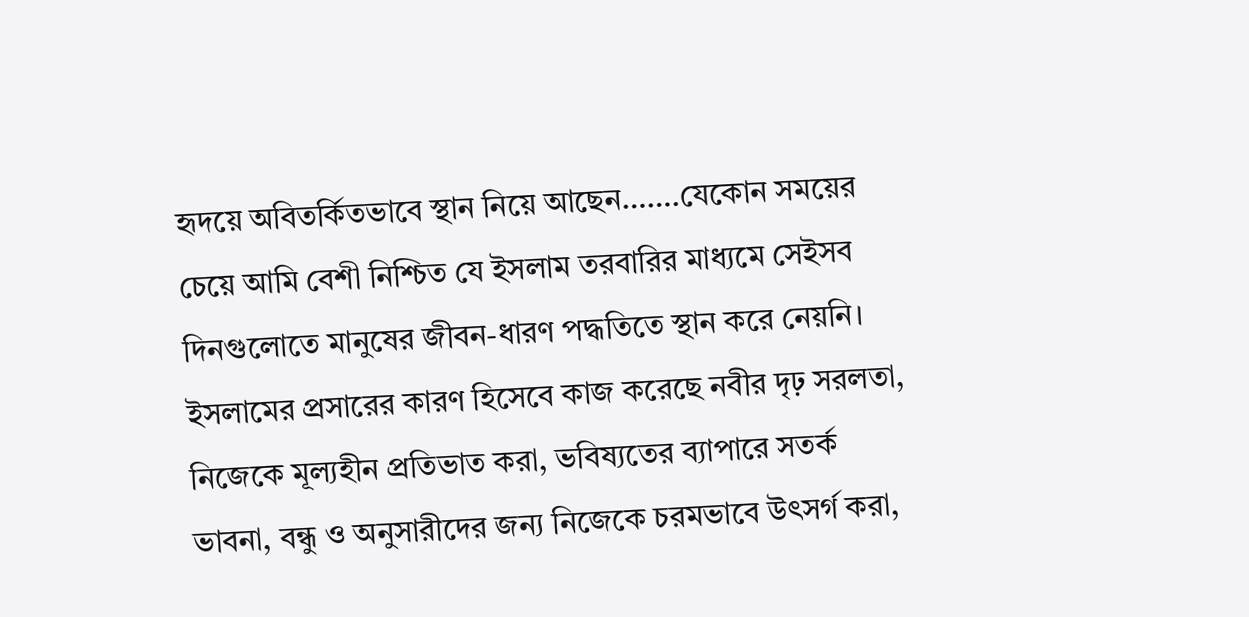হৃদয়ে অবিতর্কিতভাবে স্থান নিয়ে আছেন…….যেকোন সময়ের চেয়ে আমি বেশী নিশ্চিত যে ইসলাম তরবারির মাধ্যমে সেইসব দিনগুলোতে মানুষের জীবন-ধারণ পদ্ধতিতে স্থান করে নেয়নি। ইসলামের প্রসারের কারণ হিসেবে কাজ করেছে নবীর দৃঢ় সরলতা, নিজেকে মূল্যহীন প্রতিভাত করা, ভবিষ্যতের ব্যাপারে সতর্ক ভাবনা, বন্ধু ও অনুসারীদের জন্য নিজেকে চরমভাবে উৎসর্গ করা,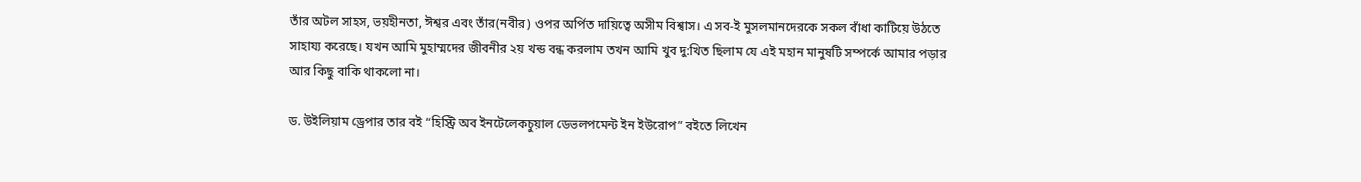তাঁর অটল সাহস, ভয়হীনতা, ঈশ্বর এবং তাঁর(নবীর) ওপর অর্পিত দায়িত্বে অসীম বিশ্বাস। এ সব-ই মুসলমানদেরকে সকল বাঁধা কাটিয়ে উঠতে সাহায্য করেছে। যখন আমি মুহাম্মদের জীবনীর ২য় খন্ড বন্ধ করলাম তখন আমি খুব দু:খিত ছিলাম যে এই মহান মানুষটি সম্পর্কে আমার পড়ার আর কিছু বাকি থাকলো না।

ড. উইলিয়াম ড্রেপার তার বই “হিস্ট্রি অব ইনটেলেকচুয়াল ডেভলপমেন্ট ইন ইউরোপ” বইতে লিখেন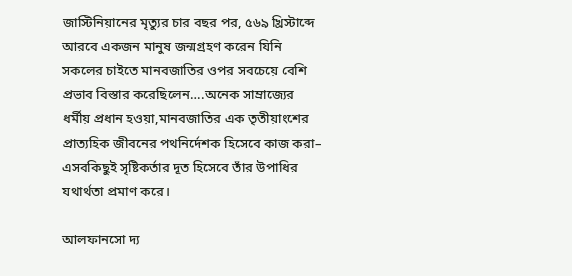জাস্টিনিয়ানের মৃত্যুর চার বছর পর, ৫৬৯ খ্রিস্টাব্দে আরবে একজন মানুষ জন্মগ্রহণ করেন যিনি সকলের চাইতে মানবজাতির ওপর সবচেয়ে বেশি প্রভাব বিস্তার করেছিলেন….অনেক সাম্রাজ্যের ধর্মীয় প্রধান হওয়া,মানবজাতির এক তৃতীয়াংশের প্রাত্যহিক জীবনের পথনির্দেশক হিসেবে কাজ করা– এসবকিছুই সৃষ্টিকর্তার দূত হিসেবে তাঁর উপাধির যথার্থতা প্রমাণ করে।

আলফানসো দ্য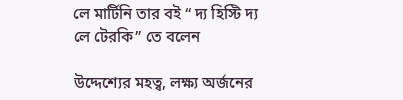লে মার্টিনি তার বই “ দ্য হিস্টি দ্য লে টেরকি” তে বলেন

উদ্দেশ্যের মহত্ব, লক্ষ্য অর্জনের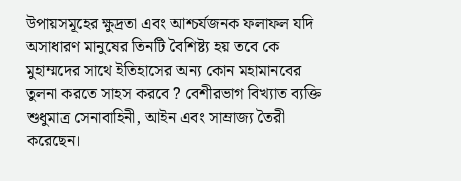উপায়সমূহের ক্ষুদ্রতা এবং আশ্চর্যজনক ফলাফল যদি অসাধারণ মানুষের তিনটি বৈশিষ্ট্য হয় তবে কে মুহাম্মদের সাথে ইতিহাসের অন্য কোন মহামানবের তুলনা করতে সাহস করবে ? বেশীরভাগ বিখ্যাত ব্যক্তি শুধুমাত্র সেনাবাহিনী, আইন এবং সাম্রাজ্য তৈরী করেছেন।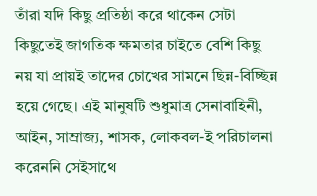তাঁরা যদি কিছু প্রতিষ্ঠা করে থাকেন সেটা কিছুতেই জাগতিক ক্ষমতার চাইতে বেশি কিছু নয় যা প্রায়ই তাদের চোখের সামনে ছিন্ন-বিচ্ছিন্ন হয়ে গেছে। এই মানুষটি শুধুমাত্র সেনাবাহিনী, আইন, সাম্রাজ্য, শাসক, লোকবল-ই পরিচালনা করেননি সেইসাথে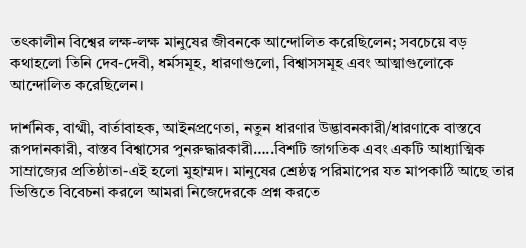তৎকালীন বিশ্বের লক্ষ-লক্ষ মানুষের জীবনকে আন্দোলিত করেছিলেন; সবচেয়ে বড় কথাহলো তিনি দেব-দেবী, ধর্মসমূহ, ধারণাগুলো, বিশ্বাসসমূহ এবং আত্মাগুলোকে আন্দোলিত করেছিলেন।

দার্শনিক, বাগ্মী, বার্তাবাহক, আইনপ্রণেতা, নতুন ধারণার উদ্ভাবনকারী/ধারণাকে বাস্তবে রূপদানকারী, বাস্তব বিশ্বাসের পুনরুদ্ধারকারী…..বিশটি জাগতিক এবং একটি আধ্যাত্মিক সাম্রাজ্যের প্রতিষ্ঠাতা-এই হলো মুহাম্মদ। মানুষের শ্রেষ্ঠত্ব পরিমাপের যত মাপকাঠি আছে তার ভিত্তিতে বিবেচনা করলে আমরা নিজেদেরকে প্রশ্ন করতে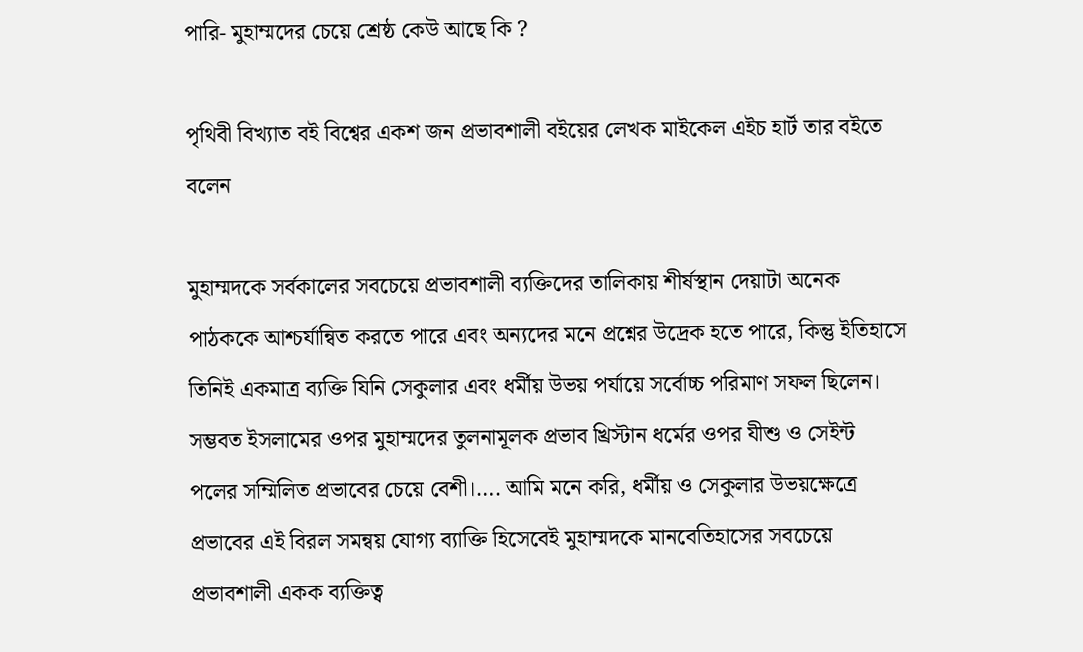পারি- মুহাম্মদের চেয়ে শ্রেষ্ঠ কেউ আছে কি ?

পৃথিবী বিখ্যাত বই বিশ্বের একশ জন প্রভাবশালী বইয়ের লেখক মাইকেল এইচ হার্ট তার বইতে বলেন

মুহাম্মদকে সর্বকালের সবচেয়ে প্রভাবশালী ব্যক্তিদের তালিকায় শীর্ষস্থান দেয়াটা অনেক পাঠককে আশ্চর্যান্বিত করতে পারে এবং অন্যদের মনে প্রশ্নের উদ্রেক হতে পারে, কিন্তু ইতিহাসে তিনিই একমাত্র ব্যক্তি যিনি সেকুলার এবং ধর্মীয় উভয় পর্যায়ে সর্বোচ্চ পরিমাণ সফল ছিলেন। সম্ভবত ইসলামের ওপর মুহাম্মদের তুলনামূলক প্রভাব খ্রিস্টান ধর্মের ওপর যীশু ও সেইন্ট পলের সম্মিলিত প্রভাবের চেয়ে বেশী।…. আমি মনে করি, ধর্মীয় ও সেকুলার উভয়ক্ষেত্রে প্রভাবের এই বিরল সমন্বয় যোগ্য ব্যাক্তি হিসেবেই মুহাম্মদকে মানবেতিহাসের সবচেয়ে প্রভাবশালী একক ব্যক্তিত্ব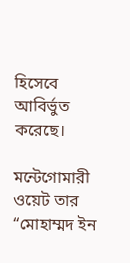হিসেবে আবির্ভুত করেছে।

মন্টেগোমারী ওয়েট তার “মোহাম্মদ ইন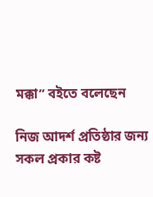মক্কা” বইতে বলেছেন

নিজ আদর্শ প্রতিষ্ঠার জন্য সকল প্রকার কষ্ট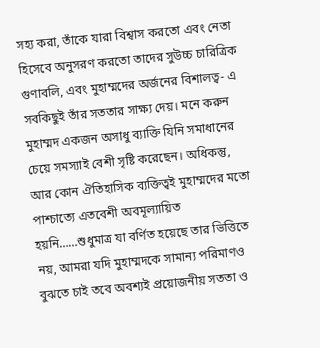সহ্য করা, তাঁকে যারা বিশ্বাস করতো এবং নেতা হিসেবে অনুসরণ করতো তাদের সুউচ্চ চারিত্রিক গুণাবলি, এবং মুহাম্মদের অর্জনের বিশালত্ব- এ সবকিছুই তাঁর সততার সাক্ষ্য দেয়। মনে করুন মুহাম্মদ একজন অসাধু ব্যাক্তি যিনি সমাধানের চেয়ে সমস্যাই বেশী সৃষ্টি করেছেন। অধিকন্তু, আর কোন ঐতিহাসিক ব্যক্তিত্বই মুহাম্মদের মতো পাশ্চাত্যে এতবেশী অবমূল্যায়িত হয়নি……শুধুমাত্র যা বর্ণিত হয়েছে তার ভিত্তিতে নয়, আমরা যদি মুহাম্মদকে সামান্য পরিমাণও বুঝতে চাই তবে অবশ্যই প্রয়োজনীয় সততা ও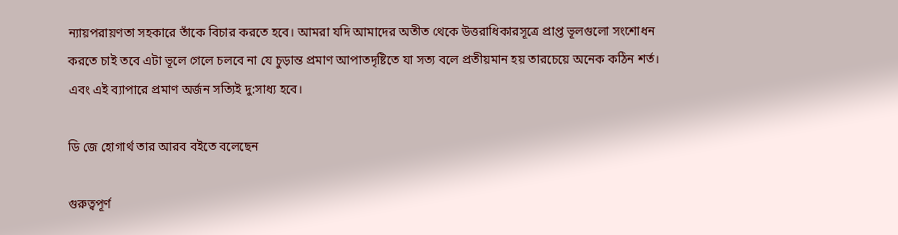ন্যায়পরায়ণতা সহকারে তাঁকে বিচার করতে হবে। আমরা যদি আমাদের অতীত থেকে উত্তরাধিকারসূত্রে প্রাপ্ত ভূলগুলো সংশোধন করতে চাই তবে এটা ভূলে গেলে চলবে না যে চুড়ান্ত প্রমাণ আপাতদৃষ্টিতে যা সত্য বলে প্রতীয়মান হয় তারচেয়ে অনেক কঠিন শর্ত। এবং এই ব্যাপারে প্রমাণ অর্জন সত্যিই দু:সাধ্য হবে।

ডি জে হোগার্থ তার আরব বইতে বলেছেন

গুরুত্বপূর্ণ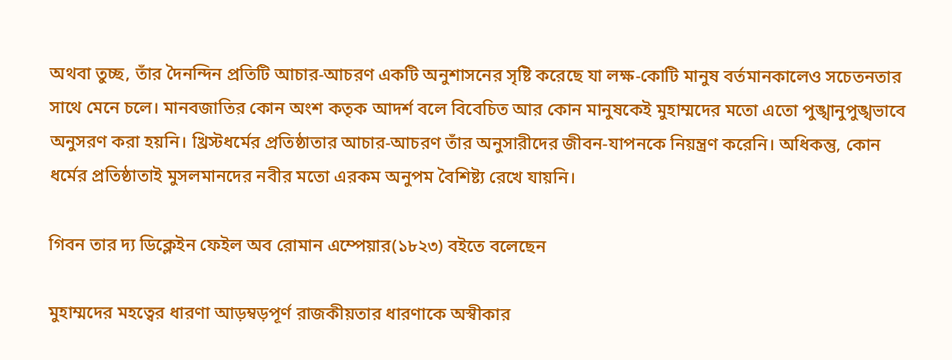অথবা তুচ্ছ, তাঁর দৈনন্দিন প্রতিটি আচার-আচরণ একটি অনুশাসনের সৃষ্টি করেছে যা লক্ষ-কোটি মানুষ বর্তমানকালেও সচেতনতার সাথে মেনে চলে। মানবজাতির কোন অংশ কতৃক আদর্শ বলে বিবেচিত আর কোন মানুষকেই মুহাম্মদের মতো এতো পুঙ্খানুপুঙ্খভাবে অনুসরণ করা হয়নি। খ্রিস্টধর্মের প্রতিষ্ঠাতার আচার-আচরণ তাঁর অনুসারীদের জীবন-যাপনকে নিয়ন্ত্রণ করেনি। অধিকন্তু, কোন ধর্মের প্রতিষ্ঠাতাই মুসলমানদের নবীর মতো এরকম অনুপম বৈশিষ্ট্য রেখে যায়নি।

গিবন তার দ্য ডিক্লেইন ফেইল অব রোমান এম্পেয়ার(১৮২৩) বইতে বলেছেন

মুহাম্মদের মহত্বের ধারণা আড়ম্বড়পূর্ণ রাজকীয়তার ধারণাকে অস্বীকার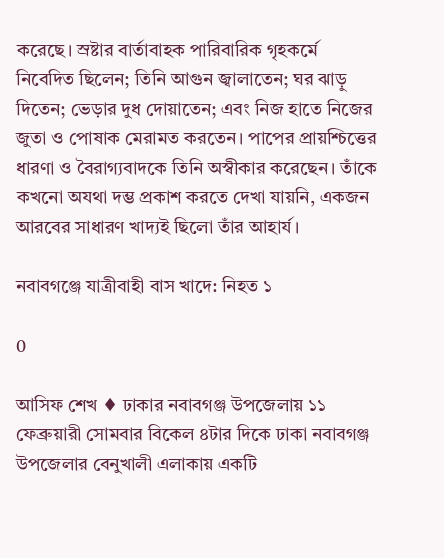করেছে। স্রষ্টার বার্তাবাহক পারিবারিক গৃহকর্মে নিবেদিত ছিলেন; তিনি আগুন জ্বালাতেন; ঘর ঝাড়ু দিতেন; ভেড়ার দুধ দোয়াতেন; এবং নিজ হাতে নিজের জুতা ও পোষাক মেরামত করতেন। পাপের প্রায়শ্চিত্তের ধারণা ও বৈরাগ্যবাদকে তিনি অস্বীকার করেছেন। তাঁকে কখনো অযথা দম্ভ প্রকাশ করতে দেখা যায়নি, একজন আরবের সাধারণ খাদ্যই ছিলো তাঁর আহার্য।

নবাবগঞ্জে যাত্রীবাহী বাস খাদে: নিহত ১

0

আসিফ শেখ ♦ ঢাকার নবাবগঞ্জ উপজেলায় ১১ ফেব্রুয়ারী সোমবার বিকেল ৪টার দিকে ঢাকা নবাবগঞ্জ উপজেলার বেনুখালী এলাকায় একটি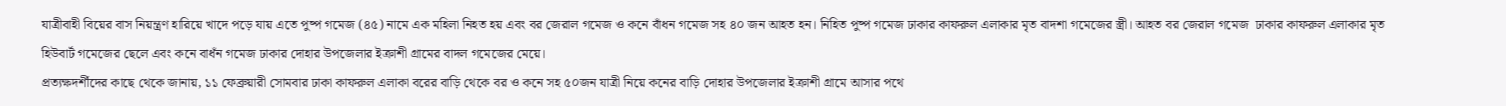যাত্রীবাহী বিয়ের বাস নিয়ন্ত্রণ হারিয়ে খাদে পড়ে যায় এতে পুষ্প গমেজ (৪৫) নামে এক মহিলা নিহত হয় এবং বর জেরাল গমেজ ও কনে বাঁধন গমেজ সহ ৪০ জন আহত হন। নিহিত পুষ্প গমেজ ঢাকার কাফরুল এলাকার মৃত বাদশা গমেজের স্ত্রী। আহত বর জেরাল গমেজ  ঢাকার কাফরুল এলাকার মৃত হিউবার্ট গমেজের ছেলে এবং কনে বাধঁন গমেজ ঢাকার দোহার উপজেলার ইক্রাশী গ্রামের বাদল গমেজের মেয়ে।
প্রত্যক্ষদর্শীদের কাছে থেকে জানায়, ১১ ফেব্রুয়ারী সোমবার ঢাকা কাফরুল এলাকা বরের বাড়ি থেকে বর ও কনে সহ ৫০জন যাত্রী নিয়ে কনের বাড়ি দোহার উপজেলার ইক্রাশী গ্রামে আসার পথে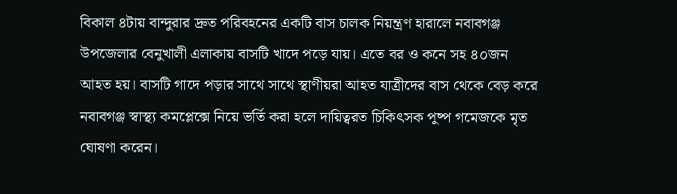বিকাল ৪টায় বান্দুরার দ্রুত পরিবহনের একটি বাস চালক নিয়ন্ত্রণ হারালে নবাবগঞ্জ উপজেলার বেনুখালী এলাকায় বাসটি খাদে পড়ে যায়। এতে বর ও কনে সহ ৪০জন আহত হয়। বাসটি গাদে পড়ার সাথে সাথে স্থাণীয়রা আহত যাত্রীদের বাস থেকে বেড় করে নবাবগঞ্জ স্বাস্থ্য কমপ্লেক্সে নিয়ে ভর্তি করা হলে দায়িত্বরত চিকিৎসক পুষ্প গমেজকে মৃত ঘোষণা করেন।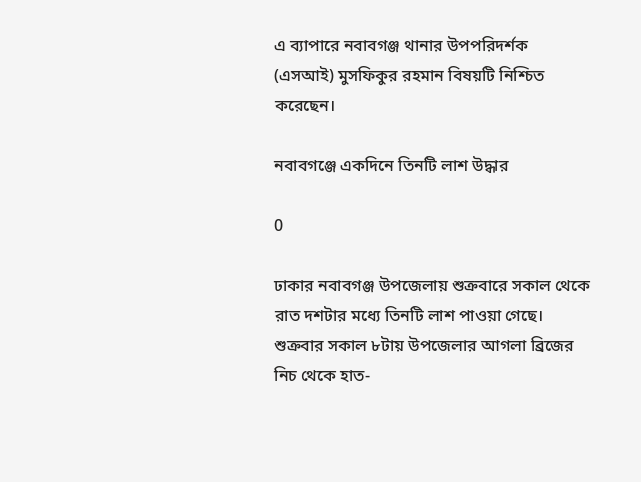এ ব্যাপারে নবাবগঞ্জ থানার উপপরিদর্শক (এসআই) মুসফিকুর রহমান বিষয়টি নিশ্চিত করেছেন।

নবাবগঞ্জে একদিনে তিনটি লাশ উদ্ধার

0

ঢাকার নবাবগঞ্জ উপজেলায় শুক্রবারে সকাল থেকে রাত দশটার মধ্যে তিনটি লাশ পাওয়া গেছে। শুক্রবার সকাল ৮টায় উপজেলার আগলা ব্রিজের নিচ থেকে হাত-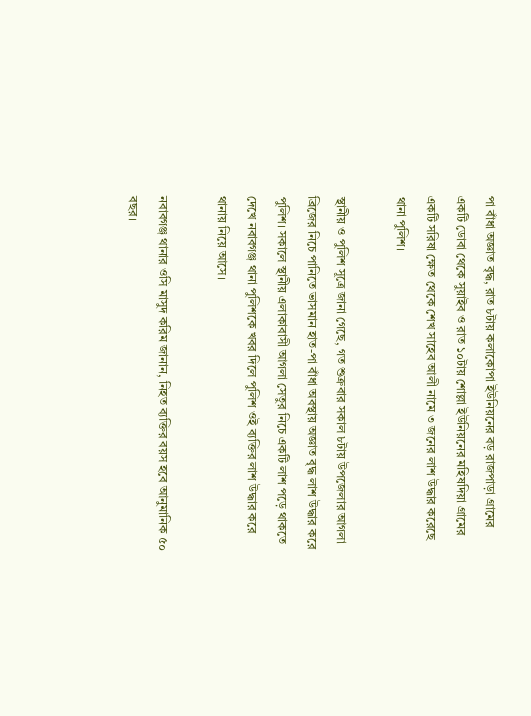পা বাঁধা অজ্ঞাত বৃদ্ধ, রাত ৮টায় কলাকোপা ইউনিয়নের বড় রাজপাড়া গ্রামের একটি ডোবা থেকে সুয়াইব ও রাত ১০টায় শোল্লা ইউনিয়নের মহিষদিয়া গ্রামের একটি সরিষা ক্ষেত থেকে শেখ সাহেব আলী নামে ৩ জনের লাশ উদ্ধার করেছে থানা পুলিশ।

স্থানীয় ও পুলিশ সূত্রে জানা গেছে, গত শুক্রবার সকাল ৮টায় উপজেলার আগলা ব্রিজের নিচে পানিতে ভাসমান হাত-পা বাঁধা অবস্থায় অজ্ঞাত বৃদ্ধ লাশ উদ্ধার করে পুলিশ। সকালে স্থানীয় এলাকাবাসী আগলা সেতুর নিচে একটি লাশ পড়ে থাকতে দেখে নবাবগঞ্জ থানা পুলিশকে খবর দিলে পুলিশ ওই ব্যক্তির লাশ উদ্ধার করে থানায় নিয়ে আসে।

নবাবগঞ্জ থানার ওসি মাসুদ করিম জানান, নিহত ব্যক্তির বয়স হবে আনুমানিক ৫০ বছর।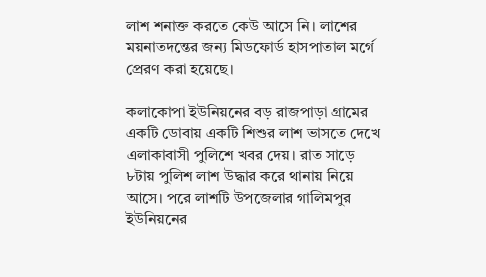লাশ শনাক্ত করতে কেউ আসে নি। লাশের ময়নাতদন্তের জন্য মিডফোর্ড হাসপাতাল মর্গে প্রেরণ করা হয়েছে।

কলাকোপা ইউনিয়নের বড় রাজপাড়া গ্রামের একটি ডোবায় একটি শিশুর লাশ ভাসতে দেখে এলাকাবাসী পুলিশে খবর দেয়। রাত সাড়ে ৮টায় পুলিশ লাশ উদ্ধার করে থানায় নিয়ে আসে। পরে লাশটি উপজেলার গালিমপুর ইউনিয়নের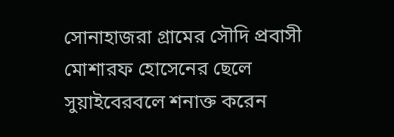সোনাহাজরা গ্রামের সৌদি প্রবাসী মোশারফ হোসেনের ছেলে সুয়াইবেরবলে শনাক্ত করেন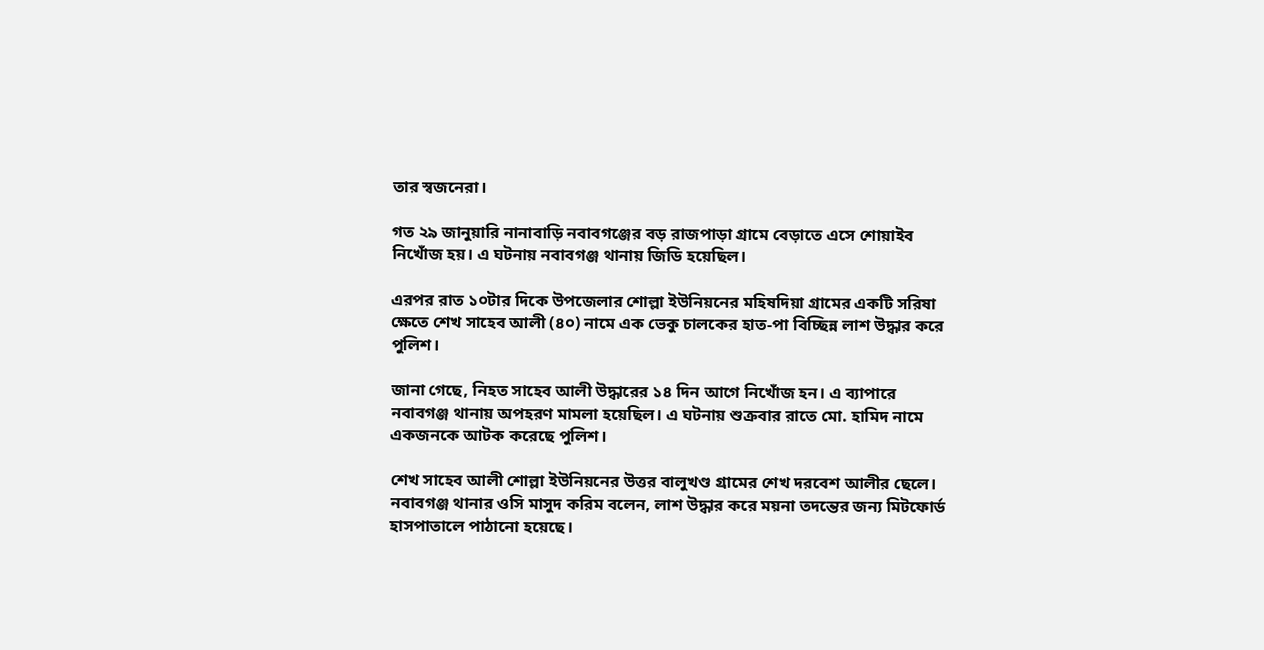তার স্বজনেরা।

গত ২৯ জানুয়ারি নানাবাড়ি নবাবগঞ্জের বড় রাজপাড়া গ্রামে বেড়াতে এসে শোয়াইব নিখোঁজ হয়। এ ঘটনায় নবাবগঞ্জ থানায় জিডি হয়েছিল।

এরপর রাত ১০টার দিকে উপজেলার শোল্লা ইউনিয়নের মহিষদিয়া গ্রামের একটি সরিষা ক্ষেতে শেখ সাহেব আলী (৪০) নামে এক ভেকু চালকের হাত-পা বিচ্ছিন্ন লাশ উদ্ধার করে পুলিশ।

জানা গেছে, নিহত সাহেব আলী উদ্ধারের ১৪ দিন আগে নিখোঁজ হন। এ ব্যাপারে নবাবগঞ্জ থানায় অপহরণ মামলা হয়েছিল। এ ঘটনায় শুক্রবার রাতে মো. হামিদ নামে একজনকে আটক করেছে পুলিশ।

শেখ সাহেব আলী শোল্লা ইউনিয়নের উত্তর বালুখণ্ড গ্রামের শেখ দরবেশ আলীর ছেলে। নবাবগঞ্জ থানার ওসি মাসুদ করিম বলেন, লাশ উদ্ধার করে ময়না তদন্তের জন্য মিটফোর্ড হাসপাতালে পাঠানো হয়েছে।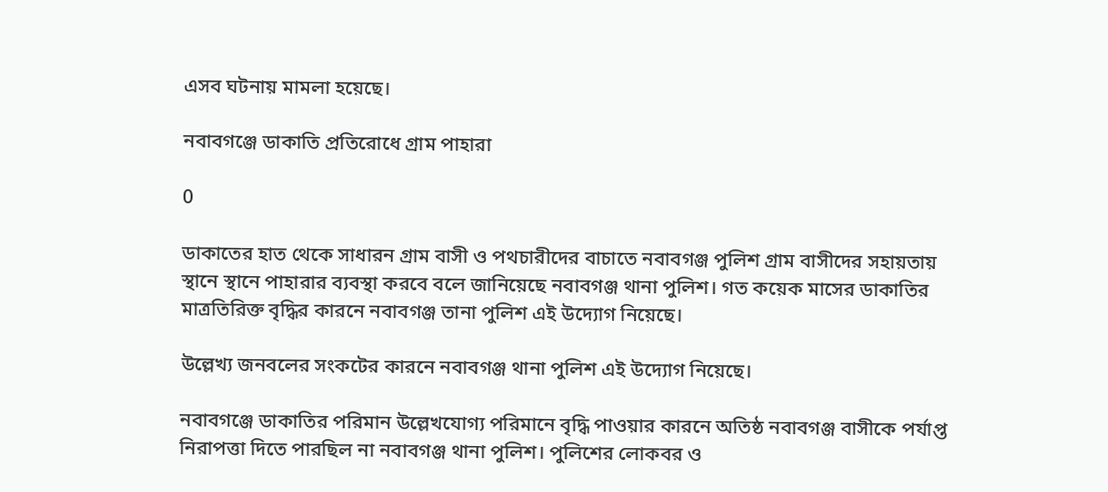এসব ঘটনায় মামলা হয়েছে।

নবাবগঞ্জে ডাকাতি প্রতিরোধে গ্রাম পাহারা

0

ডাকাতের হাত থেকে সাধারন গ্রাম বাসী ও পথচারীদের বাচাতে নবাবগঞ্জ পুলিশ গ্রাম বাসীদের সহায়তায় স্থানে স্থানে পাহারার ব্যবস্থা করবে বলে জানিয়েছে নবাবগঞ্জ থানা পুলিশ। গত কয়েক মাসের ডাকাতির মাত্রতিরিক্ত বৃদ্ধির কারনে নবাবগঞ্জ তানা পুলিশ এই উদ্যোগ নিয়েছে।

উল্লেখ্য জনবলের সংকটের কারনে নবাবগঞ্জ থানা পুলিশ এই উদ্যোগ নিয়েছে।

নবাবগঞ্জে ডাকাতির পরিমান উল্লেখযোগ্য পরিমানে বৃদ্ধি পাওয়ার কারনে অতিষ্ঠ নবাবগঞ্জ বাসীকে পর্যাপ্ত নিরাপত্তা দিতে পারছিল না নবাবগঞ্জ থানা পুলিশ। পুলিশের লোকবর ও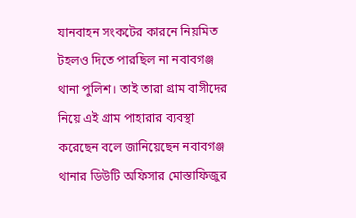যানবাহন সংকটের কারনে নিয়মিত টহলও দিতে পারছিল না নবাবগঞ্জ থানা পুলিশ। তাই তারা গ্রাম বাসীদের নিয়ে এই গ্রাম পাহারার ব্যবস্থা করেছেন বলে জানিয়েছেন নবাবগঞ্জ থানার ডিউটি অফিসার মোস্তাফিজুর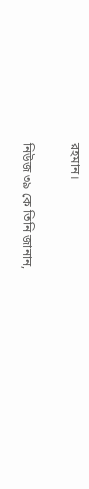রহমান।

নিউজ ৩৯ কে তিনি জানান,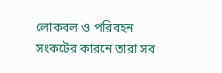লোকবল ও পরিবহন সংকটের কারনে তারা সব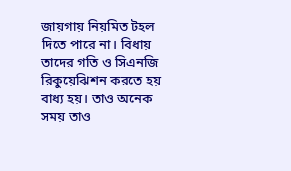জায়গায় নিয়মিত টহল দিতে পারে না। বিধায় তাদের গতি ও সিএনজি রিকুয়েঝিশন করতে হয় বাধ্য হয়। তাও অনেক সময় তাও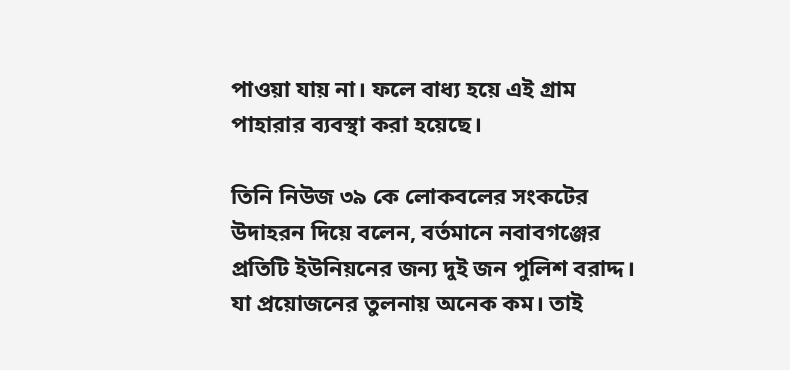পাওয়া যায় না। ফলে বাধ্য হয়ে এই গ্রাম পাহারার ব্যবস্থা করা হয়েছে।

তিনি নিউজ ৩৯ কে লোকবলের সংকটের উদাহরন দিয়ে বলেন, বর্তমানে নবাবগঞ্জের প্রতিটি ইউনিয়নের জন্য দুই জন পুলিশ বরাদ্দ। যা প্রয়োজনের তুলনায় অনেক কম। তাই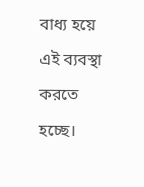বাধ্য হয়ে এই ব্যবস্থা করতে হচ্ছে।